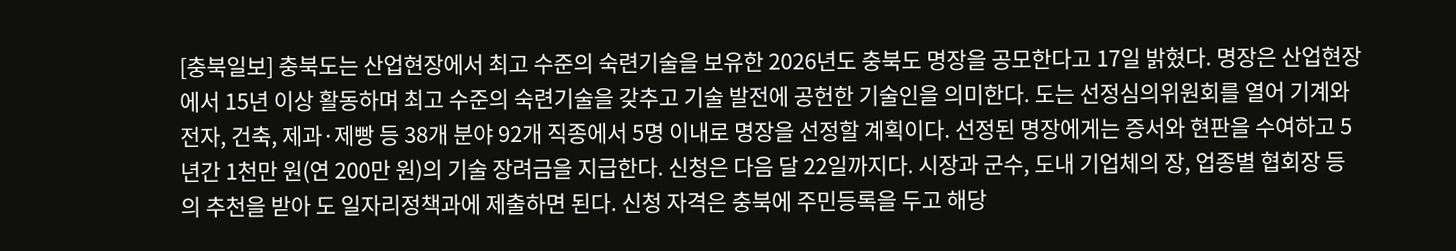[충북일보] 충북도는 산업현장에서 최고 수준의 숙련기술을 보유한 2026년도 충북도 명장을 공모한다고 17일 밝혔다. 명장은 산업현장에서 15년 이상 활동하며 최고 수준의 숙련기술을 갖추고 기술 발전에 공헌한 기술인을 의미한다. 도는 선정심의위원회를 열어 기계와 전자, 건축, 제과·제빵 등 38개 분야 92개 직종에서 5명 이내로 명장을 선정할 계획이다. 선정된 명장에게는 증서와 현판을 수여하고 5년간 1천만 원(연 200만 원)의 기술 장려금을 지급한다. 신청은 다음 달 22일까지다. 시장과 군수, 도내 기업체의 장, 업종별 협회장 등의 추천을 받아 도 일자리정책과에 제출하면 된다. 신청 자격은 충북에 주민등록을 두고 해당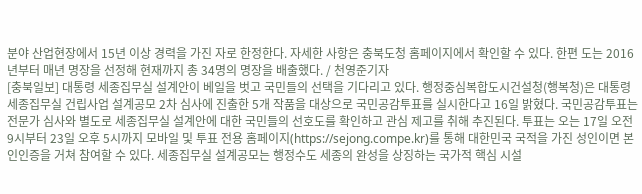분야 산업현장에서 15년 이상 경력을 가진 자로 한정한다. 자세한 사항은 충북도청 홈페이지에서 확인할 수 있다. 한편 도는 2016년부터 매년 명장을 선정해 현재까지 총 34명의 명장을 배출했다. / 천영준기자
[충북일보] 대통령 세종집무실 설계안이 베일을 벗고 국민들의 선택을 기다리고 있다. 행정중심복합도시건설청(행복청)은 대통령 세종집무실 건립사업 설계공모 2차 심사에 진출한 5개 작품을 대상으로 국민공감투표를 실시한다고 16일 밝혔다. 국민공감투표는 전문가 심사와 별도로 세종집무실 설계안에 대한 국민들의 선호도를 확인하고 관심 제고를 취해 추진된다. 투표는 오는 17일 오전 9시부터 23일 오후 5시까지 모바일 및 투표 전용 홈페이지(https://sejong.compe.kr)를 통해 대한민국 국적을 가진 성인이면 본인인증을 거쳐 참여할 수 있다. 세종집무실 설계공모는 행정수도 세종의 완성을 상징하는 국가적 핵심 시설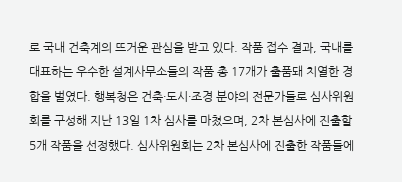로 국내 건축계의 뜨거운 관심을 받고 있다. 작품 접수 결과, 국내를 대표하는 우수한 설계사무소들의 작품 총 17개가 출품돼 치열한 경합을 벌였다. 행복청은 건축·도시·조경 분야의 전문가들로 심사위원회를 구성해 지난 13일 1차 심사를 마쳤으며, 2차 본심사에 진출할 5개 작품을 선정했다. 심사위원회는 2차 본심사에 진출한 작품들에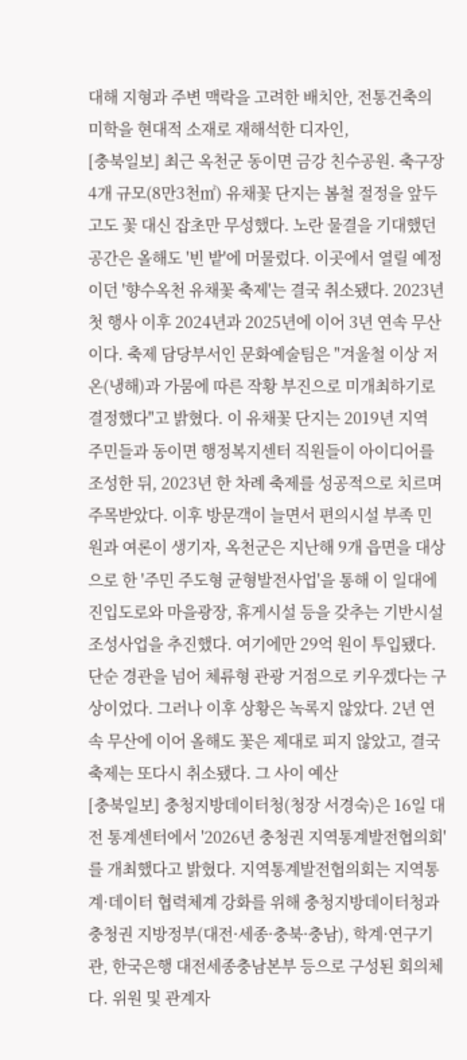대해 지형과 주변 맥락을 고려한 배치안, 전통건축의 미학을 현대적 소재로 재해석한 디자인,
[충북일보] 최근 옥천군 동이면 금강 친수공원. 축구장 4개 규모(8만3천㎡) 유채꽃 단지는 봄철 절정을 앞두고도 꽃 대신 잡초만 무성했다. 노란 물결을 기대했던 공간은 올해도 '빈 밭'에 머물렀다. 이곳에서 열릴 예정이던 '향수옥천 유채꽃 축제'는 결국 취소됐다. 2023년 첫 행사 이후 2024년과 2025년에 이어 3년 연속 무산이다. 축제 담당부서인 문화예술팀은 "겨울철 이상 저온(냉해)과 가뭄에 따른 작황 부진으로 미개최하기로 결정했다"고 밝혔다. 이 유채꽃 단지는 2019년 지역 주민들과 동이면 행정복지센터 직원들이 아이디어를 조성한 뒤, 2023년 한 차례 축제를 성공적으로 치르며 주목받았다. 이후 방문객이 늘면서 편의시설 부족 민원과 여론이 생기자, 옥천군은 지난해 9개 읍면을 대상으로 한 '주민 주도형 균형발전사업'을 통해 이 일대에 진입도로와 마을광장, 휴게시설 등을 갖추는 기반시설 조성사업을 추진했다. 여기에만 29억 원이 투입됐다. 단순 경관을 넘어 체류형 관광 거점으로 키우겠다는 구상이었다. 그러나 이후 상황은 녹록지 않았다. 2년 연속 무산에 이어 올해도 꽃은 제대로 피지 않았고, 결국 축제는 또다시 취소됐다. 그 사이 예산
[충북일보] 충청지방데이터청(청장 서경숙)은 16일 대전 통계센터에서 '2026년 충청권 지역통계발전협의회'를 개최했다고 밝혔다. 지역통계발전협의회는 지역통계·데이터 협력체계 강화를 위해 충청지방데이터청과 충청권 지방정부(대전·세종·충북·충남), 학계·연구기관, 한국은행 대전세종충남본부 등으로 구성된 회의체다. 위원 및 관계자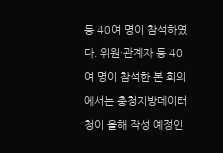등 40여 명이 참석하였다. 위원·관계자 등 40여 명이 참석한 본 회의에서는 충청지방데이터청이 올해 작성 예정인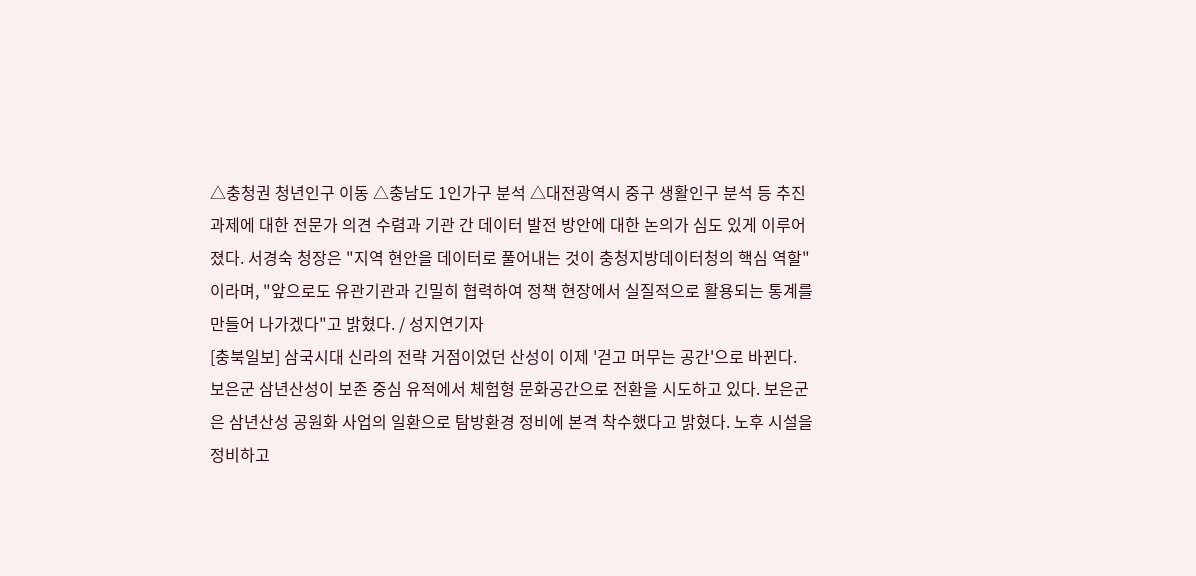△충청권 청년인구 이동 △충남도 1인가구 분석 △대전광역시 중구 생활인구 분석 등 추진 과제에 대한 전문가 의견 수렴과 기관 간 데이터 발전 방안에 대한 논의가 심도 있게 이루어졌다. 서경숙 청장은 "지역 현안을 데이터로 풀어내는 것이 충청지방데이터청의 핵심 역할"이라며, "앞으로도 유관기관과 긴밀히 협력하여 정책 현장에서 실질적으로 활용되는 통계를 만들어 나가겠다"고 밝혔다. / 성지연기자
[충북일보] 삼국시대 신라의 전략 거점이었던 산성이 이제 '걷고 머무는 공간'으로 바뀐다. 보은군 삼년산성이 보존 중심 유적에서 체험형 문화공간으로 전환을 시도하고 있다. 보은군은 삼년산성 공원화 사업의 일환으로 탐방환경 정비에 본격 착수했다고 밝혔다. 노후 시설을 정비하고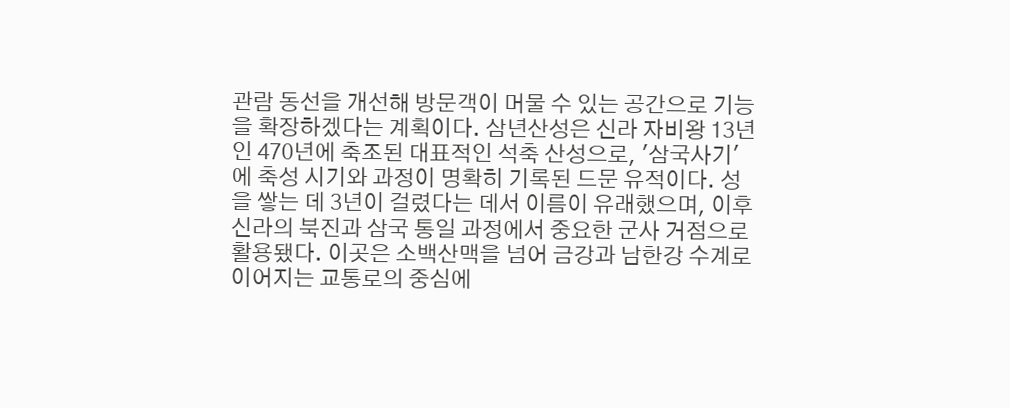관람 동선을 개선해 방문객이 머물 수 있는 공간으로 기능을 확장하겠다는 계획이다. 삼년산성은 신라 자비왕 13년인 470년에 축조된 대표적인 석축 산성으로, '삼국사기'에 축성 시기와 과정이 명확히 기록된 드문 유적이다. 성을 쌓는 데 3년이 걸렸다는 데서 이름이 유래했으며, 이후 신라의 북진과 삼국 통일 과정에서 중요한 군사 거점으로 활용됐다. 이곳은 소백산맥을 넘어 금강과 남한강 수계로 이어지는 교통로의 중심에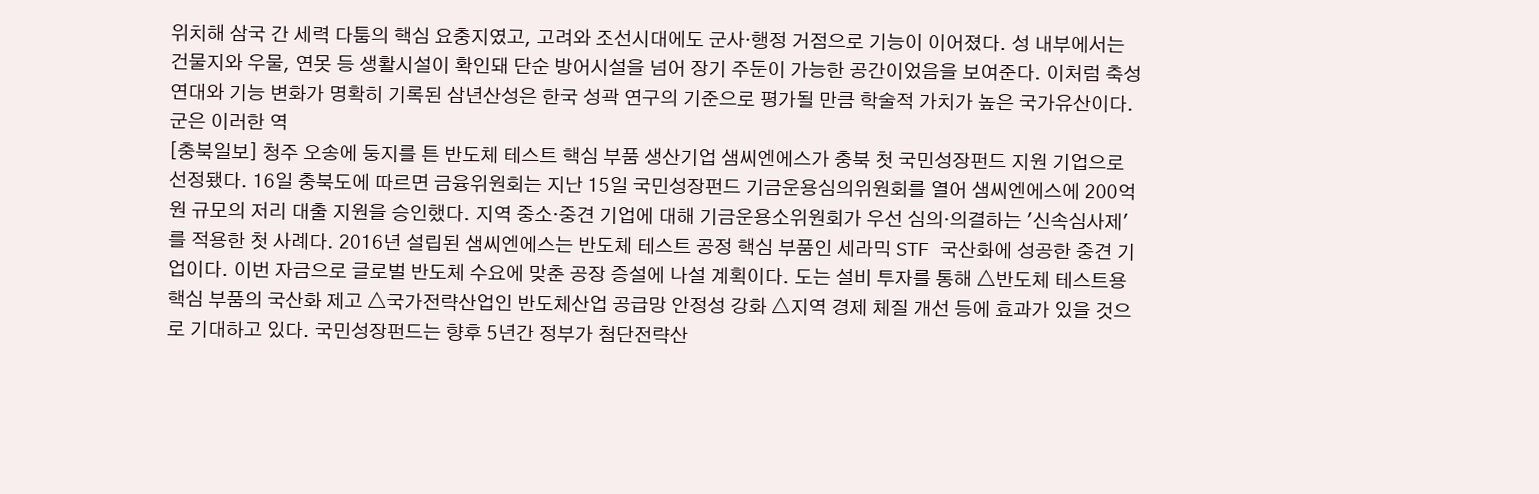위치해 삼국 간 세력 다툼의 핵심 요충지였고, 고려와 조선시대에도 군사·행정 거점으로 기능이 이어졌다. 성 내부에서는 건물지와 우물, 연못 등 생활시설이 확인돼 단순 방어시설을 넘어 장기 주둔이 가능한 공간이었음을 보여준다. 이처럼 축성 연대와 기능 변화가 명확히 기록된 삼년산성은 한국 성곽 연구의 기준으로 평가될 만큼 학술적 가치가 높은 국가유산이다. 군은 이러한 역
[충북일보] 청주 오송에 둥지를 튼 반도체 테스트 핵심 부품 생산기업 샘씨엔에스가 충북 첫 국민성장펀드 지원 기업으로 선정됐다. 16일 충북도에 따르면 금융위원회는 지난 15일 국민성장펀드 기금운용심의위원회를 열어 샘씨엔에스에 200억 원 규모의 저리 대출 지원을 승인했다. 지역 중소·중견 기업에 대해 기금운용소위원회가 우선 심의·의결하는 '신속심사제'를 적용한 첫 사례다. 2016년 설립된 샘씨엔에스는 반도체 테스트 공정 핵심 부품인 세라믹 STF 국산화에 성공한 중견 기업이다. 이번 자금으로 글로벌 반도체 수요에 맞춘 공장 증설에 나설 계획이다. 도는 설비 투자를 통해 △반도체 테스트용 핵심 부품의 국산화 제고 △국가전략산업인 반도체산업 공급망 안정성 강화 △지역 경제 체질 개선 등에 효과가 있을 것으로 기대하고 있다. 국민성장펀드는 향후 5년간 정부가 첨단전략산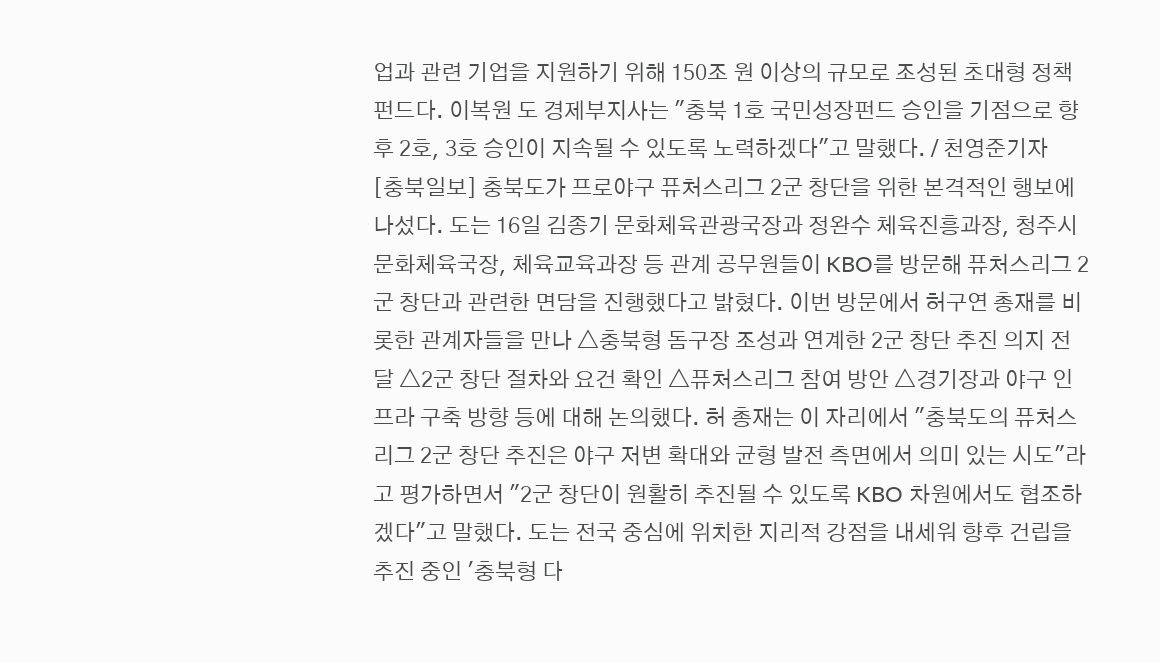업과 관련 기업을 지원하기 위해 150조 원 이상의 규모로 조성된 초대형 정책 펀드다. 이복원 도 경제부지사는 "충북 1호 국민성장펀드 승인을 기점으로 향후 2호, 3호 승인이 지속될 수 있도록 노력하겠다"고 말했다. / 천영준기자
[충북일보] 충북도가 프로야구 퓨처스리그 2군 창단을 위한 본격적인 행보에 나섰다. 도는 16일 김종기 문화체육관광국장과 정완수 체육진흥과장, 청주시 문화체육국장, 체육교육과장 등 관계 공무원들이 KBO를 방문해 퓨처스리그 2군 창단과 관련한 면담을 진행했다고 밝혔다. 이번 방문에서 허구연 총재를 비롯한 관계자들을 만나 △충북형 돔구장 조성과 연계한 2군 창단 추진 의지 전달 △2군 창단 절차와 요건 확인 △퓨처스리그 참여 방안 △경기장과 야구 인프라 구축 방향 등에 대해 논의했다. 허 총재는 이 자리에서 "충북도의 퓨처스리그 2군 창단 추진은 야구 저변 확대와 균형 발전 측면에서 의미 있는 시도"라고 평가하면서 "2군 창단이 원활히 추진될 수 있도록 KBO 차원에서도 협조하겠다"고 말했다. 도는 전국 중심에 위치한 지리적 강점을 내세워 향후 건립을 추진 중인 '충북형 다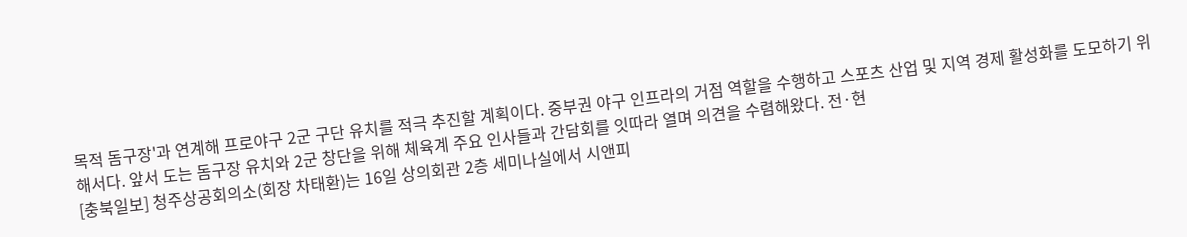목적 돔구장'과 연계해 프로야구 2군 구단 유치를 적극 추진할 계획이다. 중부권 야구 인프라의 거점 역할을 수행하고 스포츠 산업 및 지역 경제 활성화를 도모하기 위해서다. 앞서 도는 돔구장 유치와 2군 창단을 위해 체육계 주요 인사들과 간담회를 잇따라 열며 의견을 수렴해왔다. 전·현
[충북일보] 청주상공회의소(회장 차태환)는 16일 상의회관 2층 세미나실에서 시앤피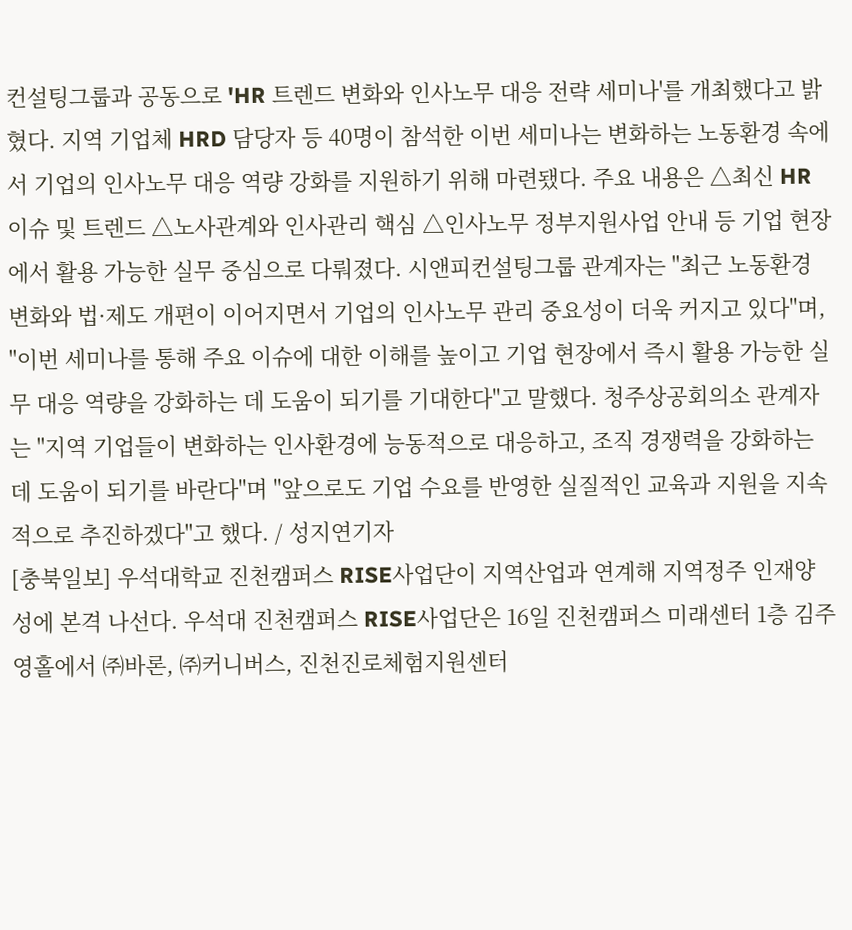컨설팅그룹과 공동으로 'HR 트렌드 변화와 인사노무 대응 전략 세미나'를 개최했다고 밝혔다. 지역 기업체 HRD 담당자 등 40명이 참석한 이번 세미나는 변화하는 노동환경 속에서 기업의 인사노무 대응 역량 강화를 지원하기 위해 마련됐다. 주요 내용은 △최신 HR 이슈 및 트렌드 △노사관계와 인사관리 핵심 △인사노무 정부지원사업 안내 등 기업 현장에서 활용 가능한 실무 중심으로 다뤄졌다. 시앤피컨설팅그룹 관계자는 "최근 노동환경 변화와 법·제도 개편이 이어지면서 기업의 인사노무 관리 중요성이 더욱 커지고 있다"며, "이번 세미나를 통해 주요 이슈에 대한 이해를 높이고 기업 현장에서 즉시 활용 가능한 실무 대응 역량을 강화하는 데 도움이 되기를 기대한다"고 말했다. 청주상공회의소 관계자는 "지역 기업들이 변화하는 인사환경에 능동적으로 대응하고, 조직 경쟁력을 강화하는 데 도움이 되기를 바란다"며 "앞으로도 기업 수요를 반영한 실질적인 교육과 지원을 지속적으로 추진하겠다"고 했다. / 성지연기자
[충북일보] 우석대학교 진천캠퍼스 RISE사업단이 지역산업과 연계해 지역정주 인재양성에 본격 나선다. 우석대 진천캠퍼스 RISE사업단은 16일 진천캠퍼스 미래센터 1층 김주영홀에서 ㈜바론, ㈜커니버스, 진천진로체험지원센터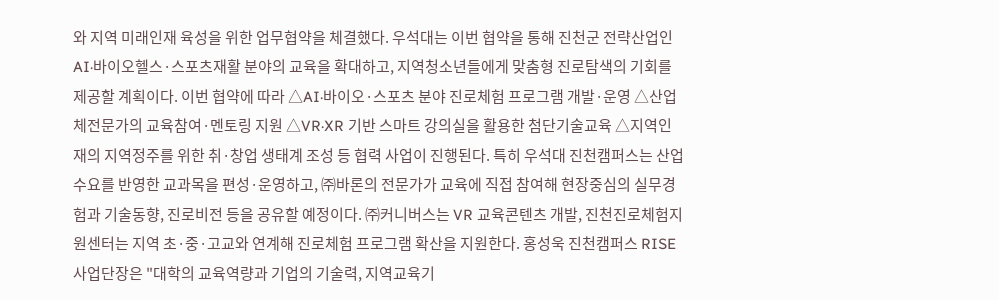와 지역 미래인재 육성을 위한 업무협약을 체결했다. 우석대는 이번 협약을 통해 진천군 전략산업인 AI·바이오헬스·스포츠재활 분야의 교육을 확대하고, 지역청소년들에게 맞춤형 진로탐색의 기회를 제공할 계획이다. 이번 협약에 따라 △AI·바이오·스포츠 분야 진로체험 프로그램 개발·운영 △산업체전문가의 교육참여·멘토링 지원 △VR·XR 기반 스마트 강의실을 활용한 첨단기술교육 △지역인재의 지역정주를 위한 취·창업 생태계 조성 등 협력 사업이 진행된다. 특히 우석대 진천캠퍼스는 산업수요를 반영한 교과목을 편성·운영하고, ㈜바론의 전문가가 교육에 직접 참여해 현장중심의 실무경험과 기술동향, 진로비전 등을 공유할 예정이다. ㈜커니버스는 VR 교육콘텐츠 개발, 진천진로체험지원센터는 지역 초·중·고교와 연계해 진로체험 프로그램 확산을 지원한다. 홍성욱 진천캠퍼스 RISE사업단장은 "대학의 교육역량과 기업의 기술력, 지역교육기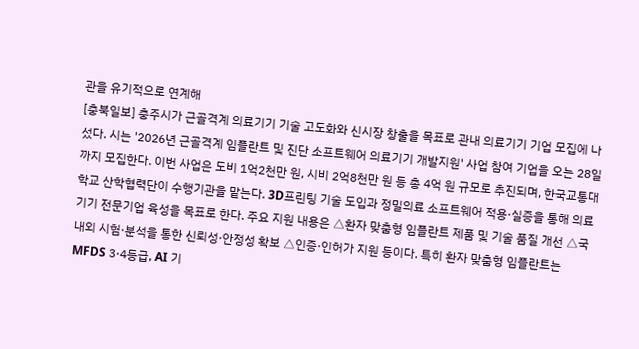관을 유기적으로 연계해
[충북일보] 충주시가 근골격계 의료기기 기술 고도화와 신시장 창출을 목표로 관내 의료기기 기업 모집에 나섰다. 시는 '2026년 근골격계 임플란트 및 진단 소프트웨어 의료기기 개발지원' 사업 참여 기업을 오는 28일까지 모집한다. 이번 사업은 도비 1억2천만 원, 시비 2억8천만 원 등 총 4억 원 규모로 추진되며, 한국교통대학교 산학협력단이 수행기관을 맡는다. 3D프린팅 기술 도입과 정밀의료 소프트웨어 적용·실증을 통해 의료기기 전문기업 육성을 목표로 한다. 주요 지원 내용은 △환자 맞춤형 임플란트 제품 및 기술 품질 개선 △국내외 시험·분석을 통한 신뢰성·안정성 확보 △인증·인허가 지원 등이다. 특히 환자 맞춤형 임플란트는 MFDS 3·4등급, AI 기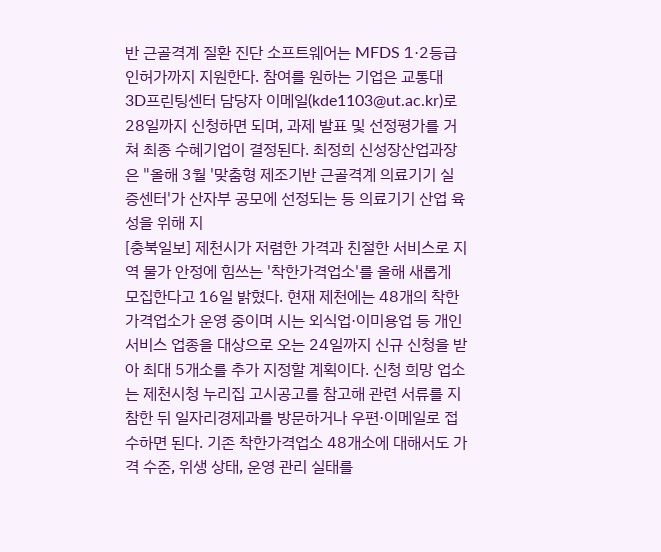반 근골격계 질환 진단 소프트웨어는 MFDS 1·2등급 인허가까지 지원한다. 참여를 원하는 기업은 교통대 3D프린팅센터 담당자 이메일(kde1103@ut.ac.kr)로 28일까지 신청하면 되며, 과제 발표 및 선정평가를 거쳐 최종 수혜기업이 결정된다. 최정희 신성장산업과장은 "올해 3월 '맞춤형 제조기반 근골격계 의료기기 실증센터'가 산자부 공모에 선정되는 등 의료기기 산업 육성을 위해 지
[충북일보] 제천시가 저렴한 가격과 친절한 서비스로 지역 물가 안정에 힘쓰는 '착한가격업소'를 올해 새롭게 모집한다고 16일 밝혔다. 현재 제천에는 48개의 착한가격업소가 운영 중이며 시는 외식업·이미용업 등 개인 서비스 업종을 대상으로 오는 24일까지 신규 신청을 받아 최대 5개소를 추가 지정할 계획이다. 신청 희망 업소는 제천시청 누리집 고시공고를 참고해 관련 서류를 지참한 뒤 일자리경제과를 방문하거나 우편·이메일로 접수하면 된다. 기존 착한가격업소 48개소에 대해서도 가격 수준, 위생 상태, 운영 관리 실태를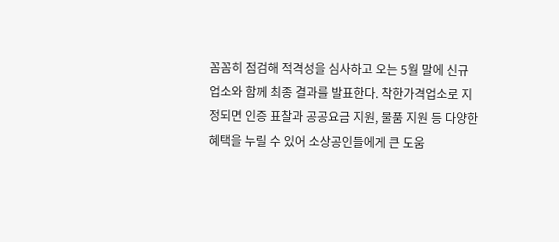꼼꼼히 점검해 적격성을 심사하고 오는 5월 말에 신규 업소와 함께 최종 결과를 발표한다. 착한가격업소로 지정되면 인증 표찰과 공공요금 지원, 물품 지원 등 다양한 혜택을 누릴 수 있어 소상공인들에게 큰 도움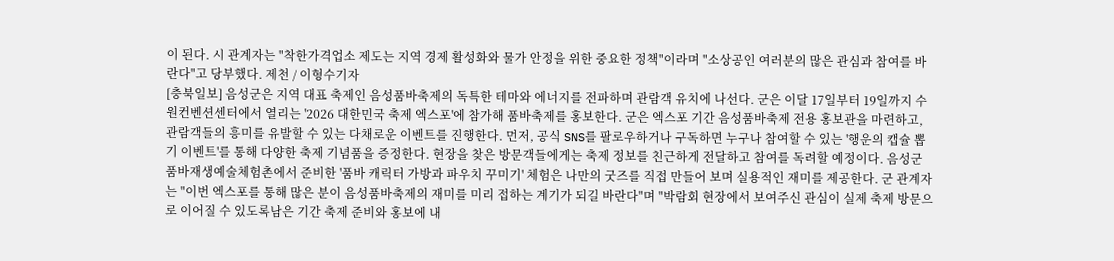이 된다. 시 관계자는 "착한가격업소 제도는 지역 경제 활성화와 물가 안정을 위한 중요한 정책"이라며 "소상공인 여러분의 많은 관심과 참여를 바란다"고 당부했다. 제천 / 이형수기자
[충북일보] 음성군은 지역 대표 축제인 음성품바축제의 독특한 테마와 에너지를 전파하며 관람객 유치에 나선다. 군은 이달 17일부터 19일까지 수원컨벤션센터에서 열리는 '2026 대한민국 축제 엑스포'에 참가해 품바축제를 홍보한다. 군은 엑스포 기간 음성품바축제 전용 홍보관을 마련하고, 관람객들의 흥미를 유발할 수 있는 다채로운 이벤트를 진행한다. 먼저, 공식 SNS를 팔로우하거나 구독하면 누구나 참여할 수 있는 '행운의 캡슐 뽑기 이벤트'를 통해 다양한 축제 기념품을 증정한다. 현장을 찾은 방문객들에게는 축제 정보를 친근하게 전달하고 참여를 독려할 예정이다. 음성군 품바재생예술체험촌에서 준비한 '품바 캐릭터 가방과 파우치 꾸미기' 체험은 나만의 굿즈를 직접 만들어 보며 실용적인 재미를 제공한다. 군 관계자는 "이번 엑스포를 통해 많은 분이 음성품바축제의 재미를 미리 접하는 계기가 되길 바란다"며 "박람회 현장에서 보여주신 관심이 실제 축제 방문으로 이어질 수 있도록남은 기간 축제 준비와 홍보에 내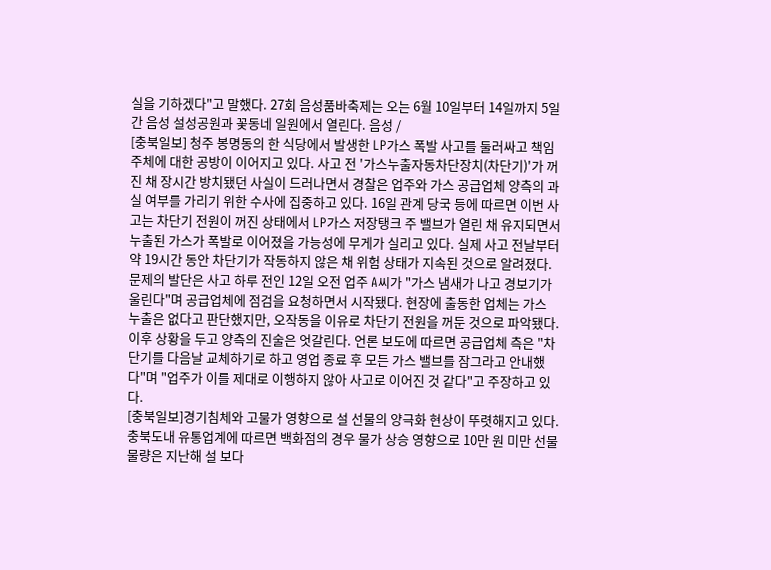실을 기하겠다"고 말했다. 27회 음성품바축제는 오는 6월 10일부터 14일까지 5일간 음성 설성공원과 꽃동네 일원에서 열린다. 음성 /
[충북일보] 청주 봉명동의 한 식당에서 발생한 LP가스 폭발 사고를 둘러싸고 책임 주체에 대한 공방이 이어지고 있다. 사고 전 '가스누출자동차단장치(차단기)'가 꺼진 채 장시간 방치됐던 사실이 드러나면서 경찰은 업주와 가스 공급업체 양측의 과실 여부를 가리기 위한 수사에 집중하고 있다. 16일 관계 당국 등에 따르면 이번 사고는 차단기 전원이 꺼진 상태에서 LP가스 저장탱크 주 밸브가 열린 채 유지되면서 누출된 가스가 폭발로 이어졌을 가능성에 무게가 실리고 있다. 실제 사고 전날부터 약 19시간 동안 차단기가 작동하지 않은 채 위험 상태가 지속된 것으로 알려졌다. 문제의 발단은 사고 하루 전인 12일 오전 업주 A씨가 "가스 냄새가 나고 경보기가 울린다"며 공급업체에 점검을 요청하면서 시작됐다. 현장에 출동한 업체는 가스 누출은 없다고 판단했지만, 오작동을 이유로 차단기 전원을 꺼둔 것으로 파악됐다. 이후 상황을 두고 양측의 진술은 엇갈린다. 언론 보도에 따르면 공급업체 측은 "차단기를 다음날 교체하기로 하고 영업 종료 후 모든 가스 밸브를 잠그라고 안내했다"며 "업주가 이를 제대로 이행하지 않아 사고로 이어진 것 같다"고 주장하고 있다.
[충북일보]경기침체와 고물가 영향으로 설 선물의 양극화 현상이 뚜렷해지고 있다. 충북도내 유통업계에 따르면 백화점의 경우 물가 상승 영향으로 10만 원 미만 선물 물량은 지난해 설 보다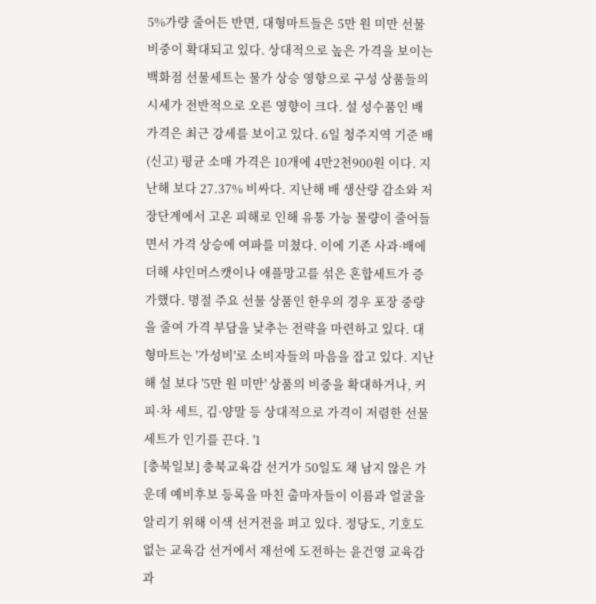5%가량 줄어든 반면, 대형마트들은 5만 원 미만 선물 비중이 확대되고 있다. 상대적으로 높은 가격을 보이는 백화점 선물세트는 물가 상승 영향으로 구성 상품들의 시세가 전반적으로 오른 영향이 크다. 설 성수품인 배 가격은 최근 강세를 보이고 있다. 6일 청주지역 기준 배(신고) 평균 소매 가격은 10개에 4만2천900원 이다. 지난해 보다 27.37% 비싸다. 지난해 배 생산량 감소와 저장단계에서 고온 피해로 인해 유통 가능 물량이 줄어들면서 가격 상승에 여파를 미쳤다. 이에 기존 사과·배에 더해 샤인머스캣이나 애플망고를 섞은 혼합세트가 증가했다. 명절 주요 선물 상품인 한우의 경우 포장 중량을 줄여 가격 부담을 낮추는 전략을 마련하고 있다. 대형마트는 '가성비'로 소비자들의 마음을 잡고 있다. 지난해 설 보다 '5만 원 미만' 상품의 비중을 확대하거나, 커피·차 세트, 김·양말 등 상대적으로 가격이 저렴한 선물 세트가 인기를 끈다. '1
[충북일보] 충북교육감 선거가 50일도 채 남지 않은 가운데 예비후보 등록을 마친 출마자들이 이름과 얼굴을 알리기 위해 이색 선거전을 펴고 있다. 정당도, 기호도 없는 교육감 선거에서 재선에 도전하는 윤건영 교육감과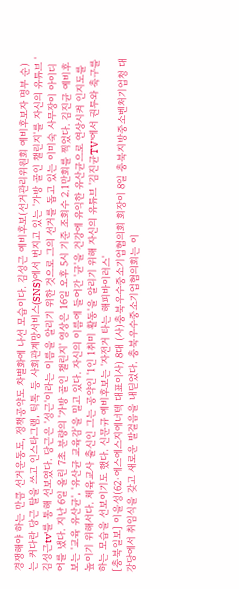경쟁해야 하는 만큼 선거운동도, 정책공약도 차별화에 나선 모습이다. 김성근 예비후보(선거관리위원회 예비후보자 명부 순)는 커다란 당근 탈을 쓰고 인스타그램, 틱톡 등 사회관계망서비스(SNS)에서 번지고 있는 '가방 골인 챌린지'를 자신의 유튜브 '김성근tv'를 통해 선보였다. 당근은 '성근'이라는 이름을 알리기 위한 것으로 그의 선거를 돕고 있는 이미숙 사무장이 아이디어를 냈다. 지난 6일 올린 7초 분량의 '가방 골인 챌린지' 영상은 16일 오후 5시 기준 조회수 2.1만회를 찍었다. 김진균 예비후보는 '교육 유산균', '유산균 교육감'을 밀고 있다. 자신의 이름에 들어간 '균'을 건강에 유익한 유산균으로 연상시켜 인지도를 높이기 위해서다. 체육교사 출신인 그는 공약인 '1인 1취미 활동'을 알리기 위해 자신의 유튜브 '김진균TV'에서 권투와 축구를 하는 모습을 선보이기도 했다. 신문규 예비후보는 '자전거 타는 해피바이러스'
[충북일보] 이을성(62·에스에스지에너텍 대표이사) 8대 (사)충북우수중소기업협의회 회장이 8일 충북지방중소벤처기업청 대강당에서 취임식을 갖고 새로운 발걸음을 내딛었다. 충북우수중소기업협의회는 이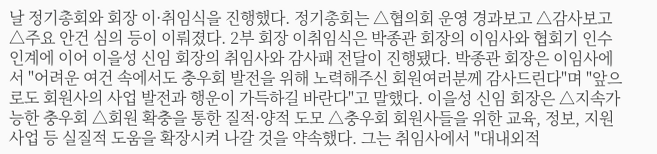날 정기총회와 회장 이·취임식을 진행했다. 정기총회는 △협의회 운영 경과보고 △감사보고 △주요 안건 심의 등이 이뤄졌다. 2부 회장 이취임식은 박종관 회장의 이임사와 협회기 인수인계에 이어 이을성 신임 회장의 취임사와 감사패 전달이 진행됐다. 박종관 회장은 이임사에서 "어려운 여건 속에서도 충우회 발전을 위해 노력해주신 회원여러분께 감사드린다"며 "앞으로도 회원사의 사업 발전과 행운이 가득하길 바란다"고 말했다. 이을성 신임 회장은 △지속가능한 충우회 △회원 확충을 통한 질적·양적 도모 △충우회 회원사들을 위한 교육, 정보, 지원사업 등 실질적 도움을 확장시켜 나갈 것을 약속했다. 그는 취임사에서 "대내외적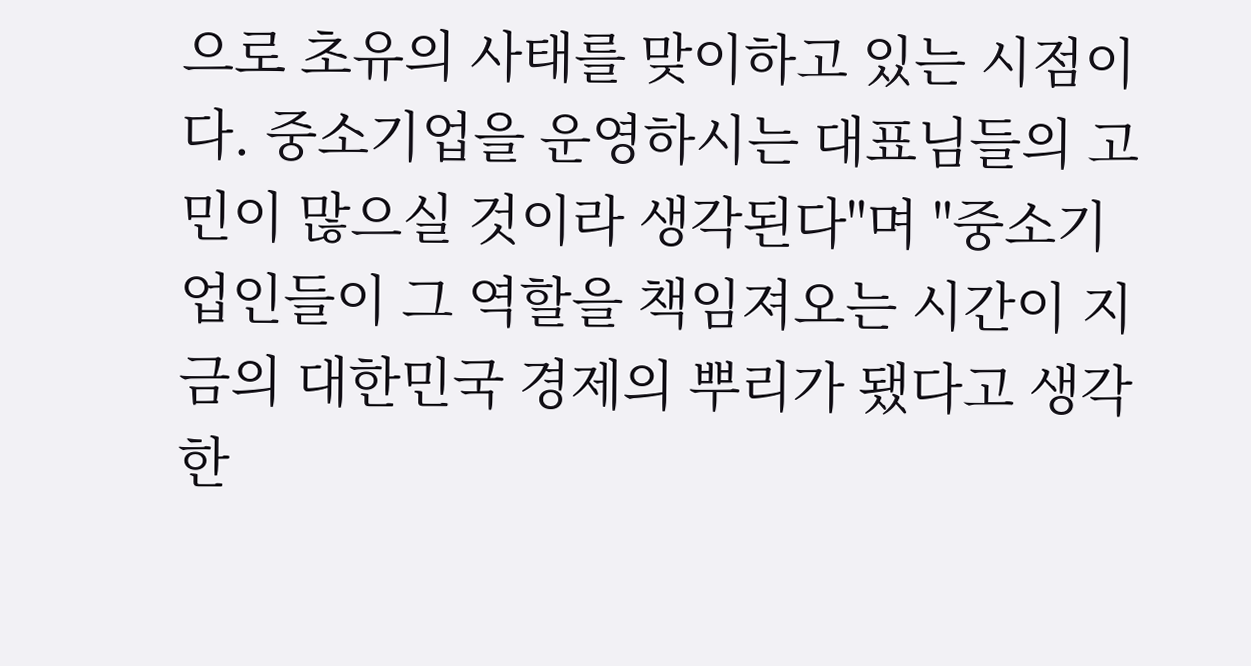으로 초유의 사태를 맞이하고 있는 시점이다. 중소기업을 운영하시는 대표님들의 고민이 많으실 것이라 생각된다"며 "중소기업인들이 그 역할을 책임져오는 시간이 지금의 대한민국 경제의 뿌리가 됐다고 생각한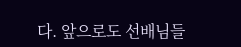다. 앞으로도 선배님들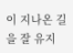이 지나온 길을 잘 유지